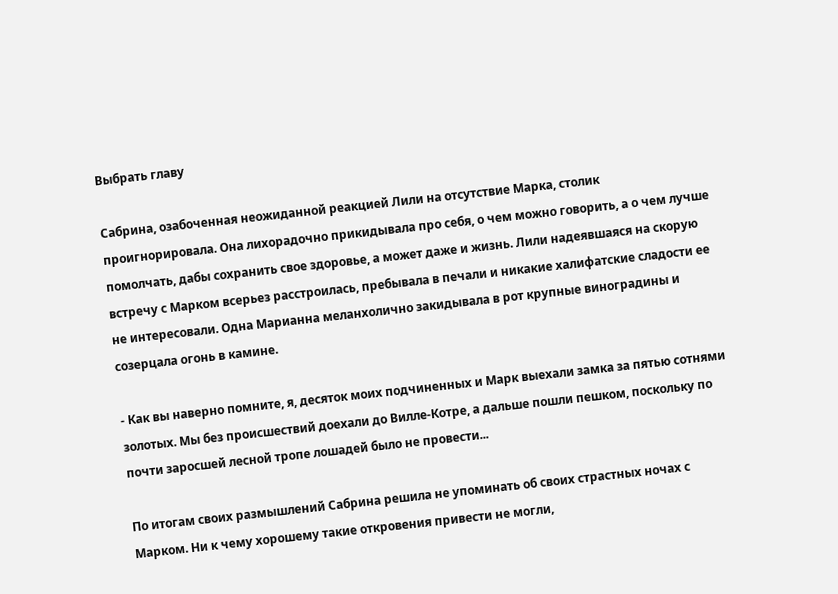Выбрать главу

Сабрина, озабоченная неожиданной реакцией Лили на отсутствие Марка, столик проигнорировала. Она лихорадочно прикидывала про себя, о чем можно говорить, а о чем лучше помолчать, дабы сохранить свое здоровье, а может даже и жизнь. Лили надеявшаяся на скорую встречу с Марком всерьез расстроилась, пребывала в печали и никакие халифатские сладости ее не интересовали. Одна Марианна меланхолично закидывала в рот крупные виноградины и созерцала огонь в камине.

- Как вы наверно помните, я, десяток моих подчиненных и Марк выехали замка за пятью сотнями золотых. Мы без происшествий доехали до Вилле-Котре, а дальше пошли пешком, поскольку по почти заросшей лесной тропе лошадей было не провести...

По итогам своих размышлений Сабрина решила не упоминать об своих страстных ночах с Марком. Ни к чему хорошему такие откровения привести не могли,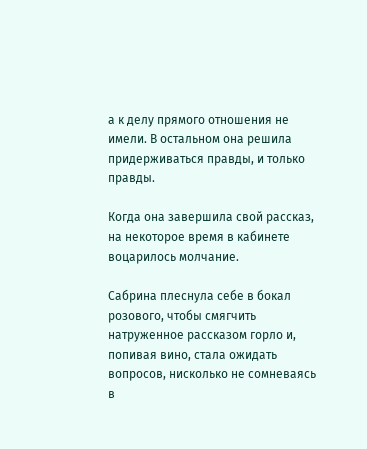а к делу прямого отношения не имели. В остальном она решила придерживаться правды, и только правды.

Когда она завершила свой рассказ, на некоторое время в кабинете воцарилось молчание.

Сабрина плеснула себе в бокал розового, чтобы смягчить натруженное рассказом горло и, попивая вино, стала ожидать вопросов, нисколько не сомневаясь в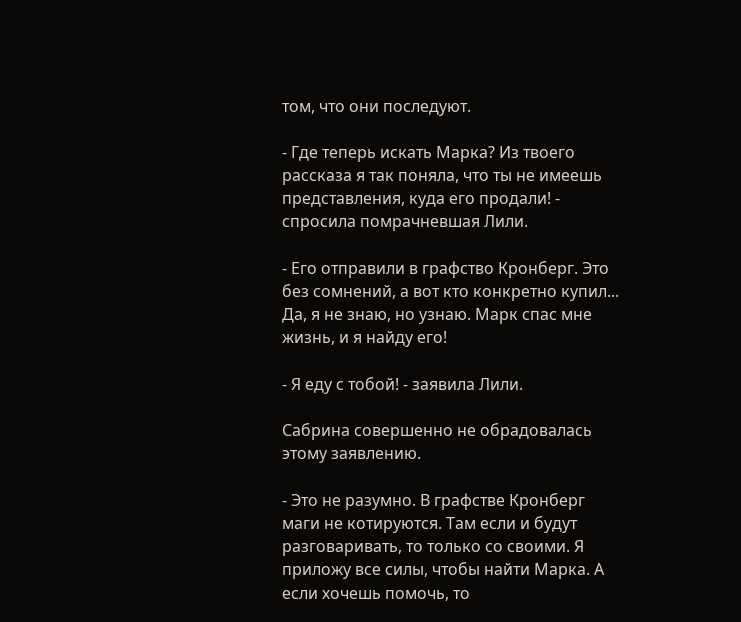том, что они последуют.

- Где теперь искать Марка? Из твоего рассказа я так поняла, что ты не имеешь представления, куда его продали! - спросила помрачневшая Лили.

- Его отправили в графство Кронберг. Это без сомнений, а вот кто конкретно купил... Да, я не знаю, но узнаю. Марк спас мне жизнь, и я найду его!

- Я еду с тобой! - заявила Лили.

Сабрина совершенно не обрадовалась этому заявлению.

- Это не разумно. В графстве Кронберг маги не котируются. Там если и будут разговаривать, то только со своими. Я приложу все силы, чтобы найти Марка. А если хочешь помочь, то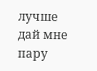лучше дай мне пару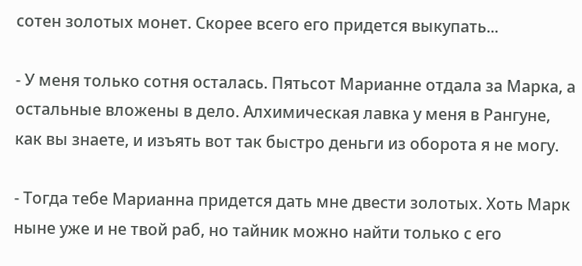сотен золотых монет. Скорее всего его придется выкупать...

- У меня только сотня осталась. Пятьсот Марианне отдала за Марка, а остальные вложены в дело. Алхимическая лавка у меня в Рангуне, как вы знаете, и изъять вот так быстро деньги из оборота я не могу.

- Тогда тебе Марианна придется дать мне двести золотых. Хоть Марк ныне уже и не твой раб, но тайник можно найти только с его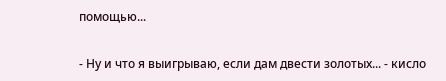помощью...

- Ну и что я выигрываю, если дам двести золотых... - кисло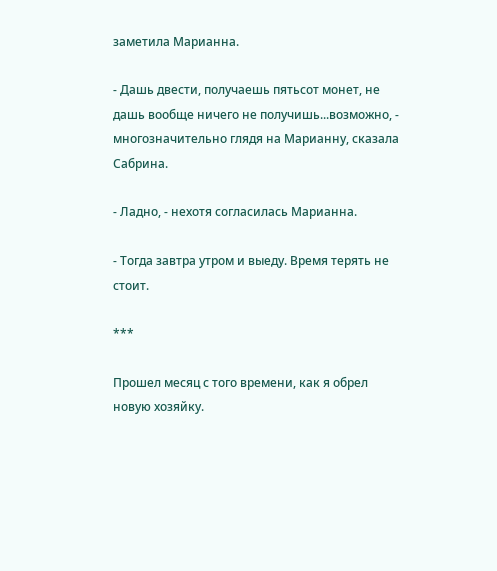заметила Марианна.

- Дашь двести, получаешь пятьсот монет, не дашь вообще ничего не получишь...возможно, - многозначительно глядя на Марианну, сказала Сабрина.

- Ладно, - нехотя согласилась Марианна.

- Тогда завтра утром и выеду. Время терять не стоит.

***

Прошел месяц с того времени, как я обрел новую хозяйку.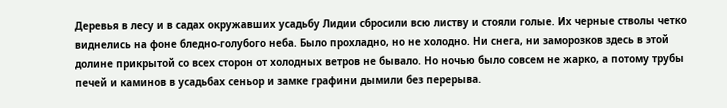Деревья в лесу и в садах окружавших усадьбу Лидии сбросили всю листву и стояли голые. Их черные стволы четко виднелись на фоне бледно-голубого неба. Было прохладно, но не холодно. Ни снега, ни заморозков здесь в этой долине прикрытой со всех сторон от холодных ветров не бывало. Но ночью было совсем не жарко, а потому трубы печей и каминов в усадьбах сеньор и замке графини дымили без перерыва.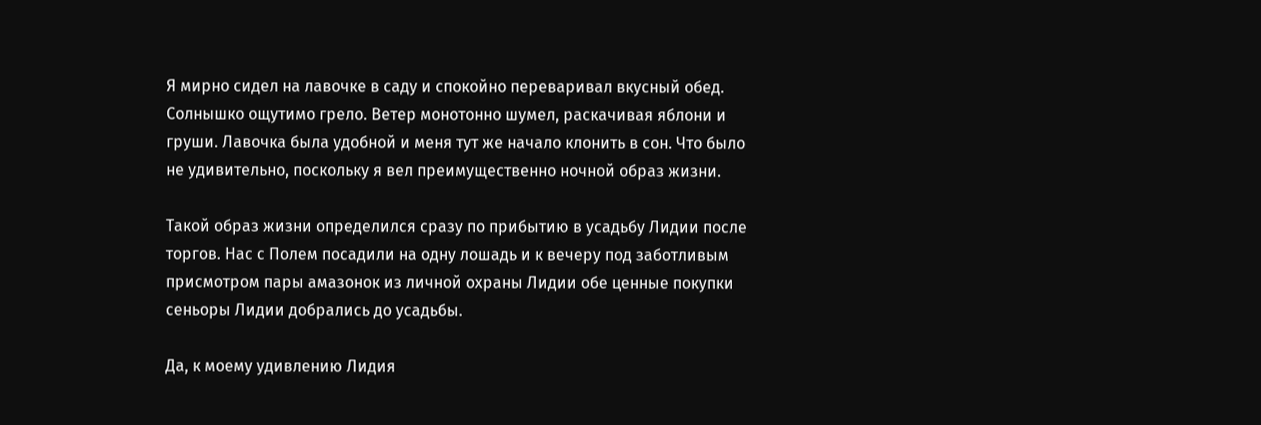Я мирно сидел на лавочке в саду и спокойно переваривал вкусный обед. Солнышко ощутимо грело. Ветер монотонно шумел, раскачивая яблони и груши. Лавочка была удобной и меня тут же начало клонить в сон. Что было не удивительно, поскольку я вел преимущественно ночной образ жизни.

Такой образ жизни определился сразу по прибытию в усадьбу Лидии после торгов. Нас с Полем посадили на одну лошадь и к вечеру под заботливым присмотром пары амазонок из личной охраны Лидии обе ценные покупки сеньоры Лидии добрались до усадьбы.

Да, к моему удивлению Лидия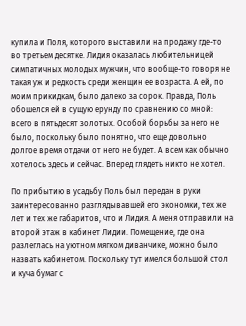купила и Поля, которого выставили на продажу где-то во третьем десятке. Лидия оказалась любительницей симпатичных молодых мужчин, что вообще-то говоря не такая уж и редкость среди женщин ее возраста. А ей, по моим прикидкам, было далеко за сорок. Правда, Поль обошелся ей в сущую ерунду по сравнению со мной: всего в пятьдесят золотых. Особой борьбы за него не было, поскольку было понятно, что еще довольно долгое время отдачи от него не будет. А всем как обычно хотелось здесь и сейчас. Вперед глядеть никто не хотел.

По прибытию в усадьбу Поль был передан в руки заинтересованно разглядывавшей его экономки, тех же лет и тех же габаритов, что и Лидия. А меня отправили на второй этаж в кабинет Лидии. Помещение, где она разлеглась на уютном мягком диванчике, можно было назвать кабинетом. Поскольку тут имелся большой стол и куча бумаг с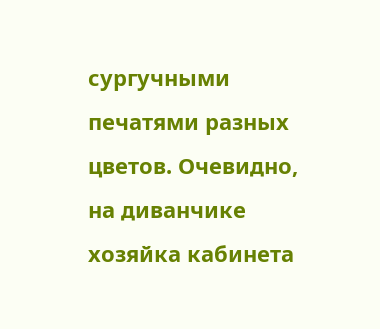сургучными печатями разных цветов. Очевидно, на диванчике хозяйка кабинета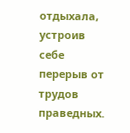отдыхала, устроив себе перерыв от трудов праведных.